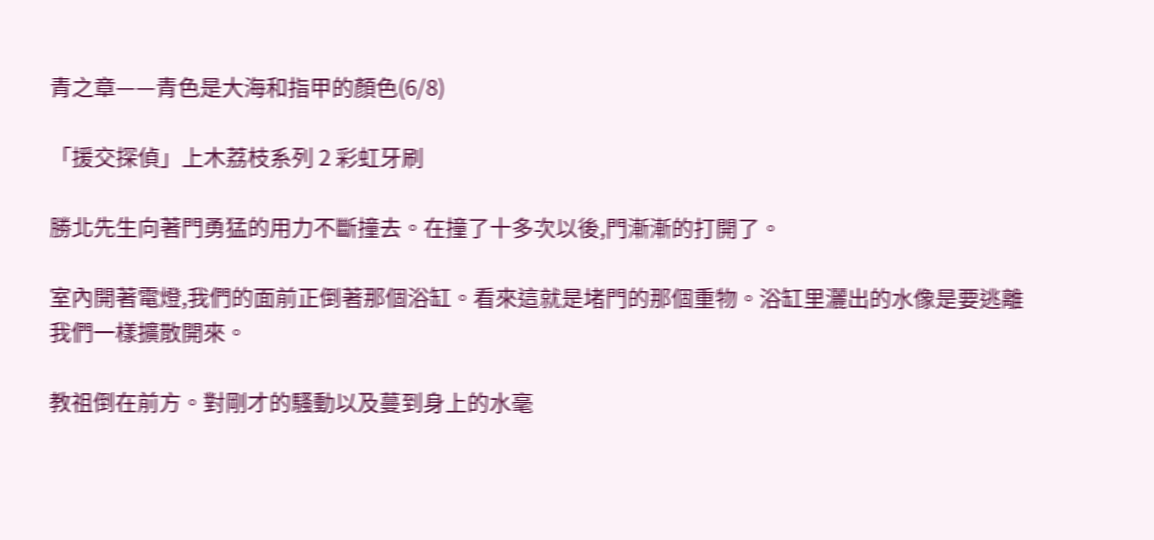青之章——青色是大海和指甲的顏色(6/8)

「援交探偵」上木荔枝系列 2 彩虹牙刷

勝北先生向著門勇猛的用力不斷撞去。在撞了十多次以後,門漸漸的打開了。

室內開著電燈,我們的面前正倒著那個浴缸。看來這就是堵門的那個重物。浴缸里灑出的水像是要逃離我們一樣擴散開來。

教祖倒在前方。對剛才的騷動以及蔓到身上的水毫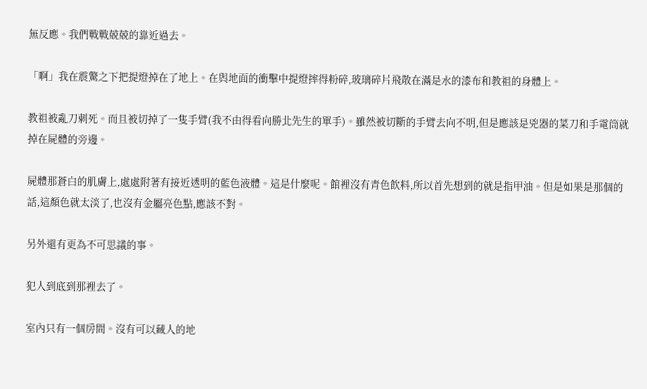無反應。我們戰戰兢兢的靠近過去。

「啊」我在震驚之下把提燈掉在了地上。在與地面的衝擊中提燈摔得粉碎,玻璃碎片飛散在滿是水的漆布和教祖的身體上。

教祖被亂刀刺死。而且被切掉了一隻手臂(我不由得看向勝北先生的單手)。雖然被切斷的手臂去向不明,但是應該是兇器的菜刀和手電筒就掉在屍體的旁邊。

屍體那蒼白的肌膚上,處處附著有接近透明的藍色液體。這是什麼呢。館裡沒有青色飲料,所以首先想到的就是指甲油。但是如果是那個的話,這顏色就太淡了,也沒有金屬亮色點,應該不對。

另外還有更為不可思議的事。

犯人到底到那裡去了。

室內只有一個房間。沒有可以藏人的地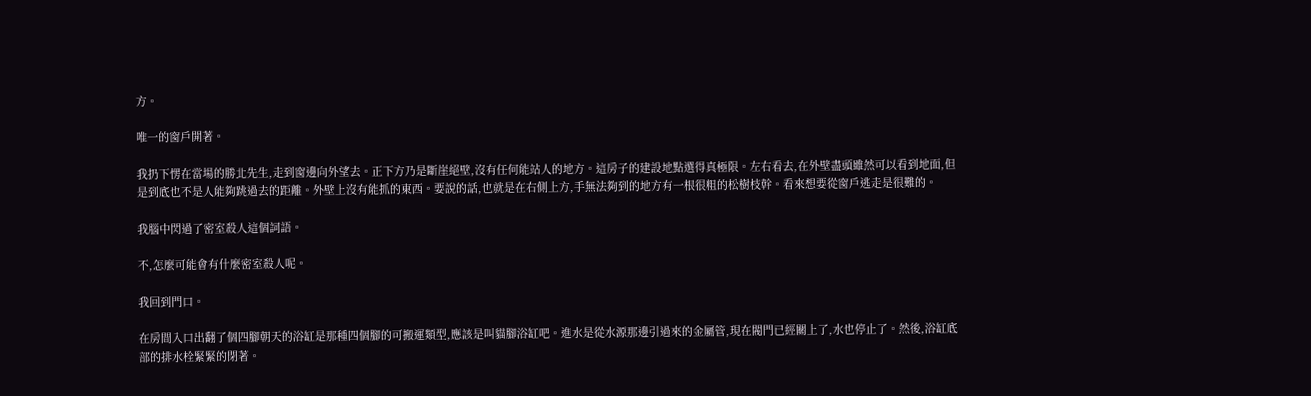方。

唯一的窗戶開著。

我扔下愣在當場的勝北先生,走到窗邊向外望去。正下方乃是斷崖絕壁,沒有任何能站人的地方。這房子的建設地點選得真極限。左右看去,在外壁盡頭雖然可以看到地面,但是到底也不是人能夠跳過去的距離。外壁上沒有能抓的東西。要說的話,也就是在右側上方,手無法夠到的地方有一根很粗的松樹枝幹。看來想要從窗戶逃走是很難的。

我腦中閃過了密室殺人這個詞語。

不,怎麼可能會有什麼密室殺人呢。

我回到門口。

在房間入口出翻了個四腳朝天的浴缸是那種四個腳的可搬運類型,應該是叫貓腳浴缸吧。進水是從水源那邊引過來的金屬管,現在閥門已經關上了,水也停止了。然後,浴缸底部的排水栓緊緊的閉著。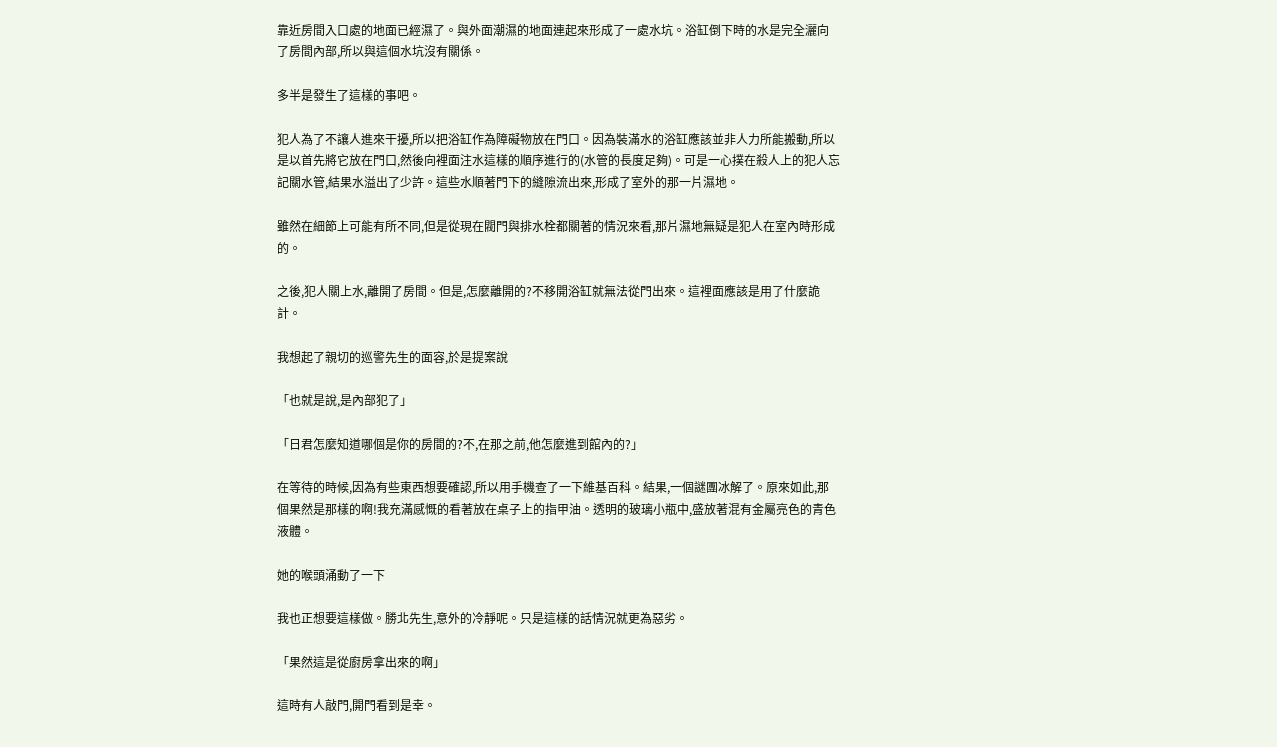靠近房間入口處的地面已經濕了。與外面潮濕的地面連起來形成了一處水坑。浴缸倒下時的水是完全灑向了房間內部,所以與這個水坑沒有關係。

多半是發生了這樣的事吧。

犯人為了不讓人進來干擾,所以把浴缸作為障礙物放在門口。因為裝滿水的浴缸應該並非人力所能搬動,所以是以首先將它放在門口,然後向裡面注水這樣的順序進行的(水管的長度足夠)。可是一心撲在殺人上的犯人忘記關水管,結果水溢出了少許。這些水順著門下的縫隙流出來,形成了室外的那一片濕地。

雖然在細節上可能有所不同,但是從現在閥門與排水栓都關著的情況來看,那片濕地無疑是犯人在室內時形成的。

之後,犯人關上水,離開了房間。但是,怎麼離開的?不移開浴缸就無法從門出來。這裡面應該是用了什麼詭計。

我想起了親切的巡警先生的面容,於是提案說

「也就是說,是內部犯了」

「日君怎麼知道哪個是你的房間的?不,在那之前,他怎麼進到館內的?」

在等待的時候,因為有些東西想要確認,所以用手機查了一下維基百科。結果,一個謎團冰解了。原來如此,那個果然是那樣的啊!我充滿感慨的看著放在桌子上的指甲油。透明的玻璃小瓶中,盛放著混有金屬亮色的青色液體。

她的喉頭涌動了一下

我也正想要這樣做。勝北先生,意外的冷靜呢。只是這樣的話情況就更為惡劣。

「果然這是從廚房拿出來的啊」

這時有人敲門,開門看到是幸。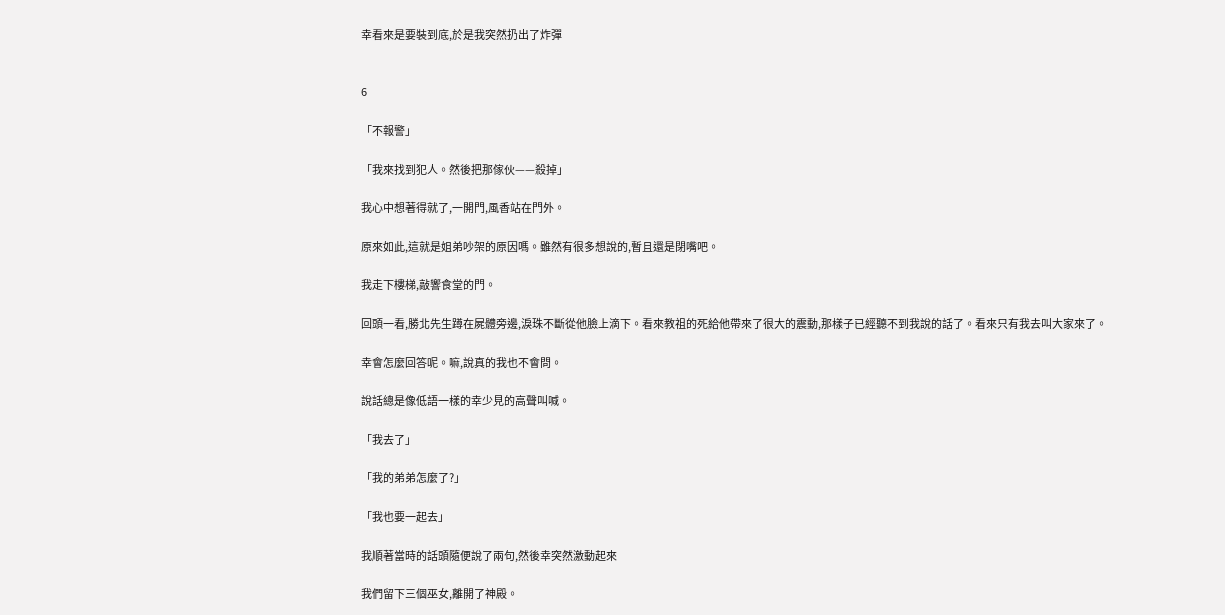幸看來是要裝到底,於是我突然扔出了炸彈


6

「不報警」

「我來找到犯人。然後把那傢伙——殺掉」

我心中想著得就了,一開門,風香站在門外。

原來如此,這就是姐弟吵架的原因嗎。雖然有很多想說的,暫且還是閉嘴吧。

我走下樓梯,敲響食堂的門。

回頭一看,勝北先生蹲在屍體旁邊,淚珠不斷從他臉上滴下。看來教祖的死給他帶來了很大的震動,那樣子已經聽不到我說的話了。看來只有我去叫大家來了。

幸會怎麼回答呢。嘛,說真的我也不會問。

說話總是像低語一樣的幸少見的高聲叫喊。

「我去了」

「我的弟弟怎麼了?」

「我也要一起去」

我順著當時的話頭隨便說了兩句,然後幸突然激動起來

我們留下三個巫女,離開了神殿。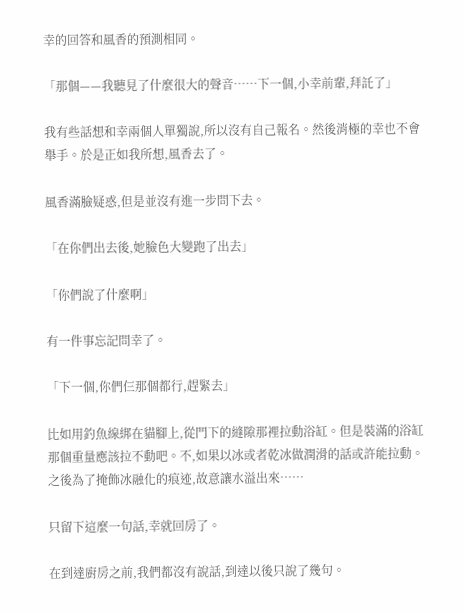幸的回答和風香的預測相同。

「那個——我聽見了什麼很大的聲音……下一個,小幸前輩,拜託了」

我有些話想和幸兩個人單獨說,所以沒有自己報名。然後消極的幸也不會舉手。於是正如我所想,風香去了。

風香滿臉疑惑,但是並沒有進一步問下去。

「在你們出去後,她臉色大變跑了出去」

「你們說了什麼啊」

有一件事忘記問幸了。

「下一個,你們仨那個都行,趕緊去」

比如用釣魚線綁在貓腳上,從門下的縫隙那裡拉動浴缸。但是裝滿的浴缸那個重量應該拉不動吧。不,如果以冰或者乾冰做潤滑的話或許能拉動。之後為了掩飾冰融化的痕迹,故意讓水溢出來……

只留下這麼一句話,幸就回房了。

在到達廚房之前,我們都沒有說話,到達以後只說了幾句。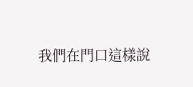我們在門口這樣說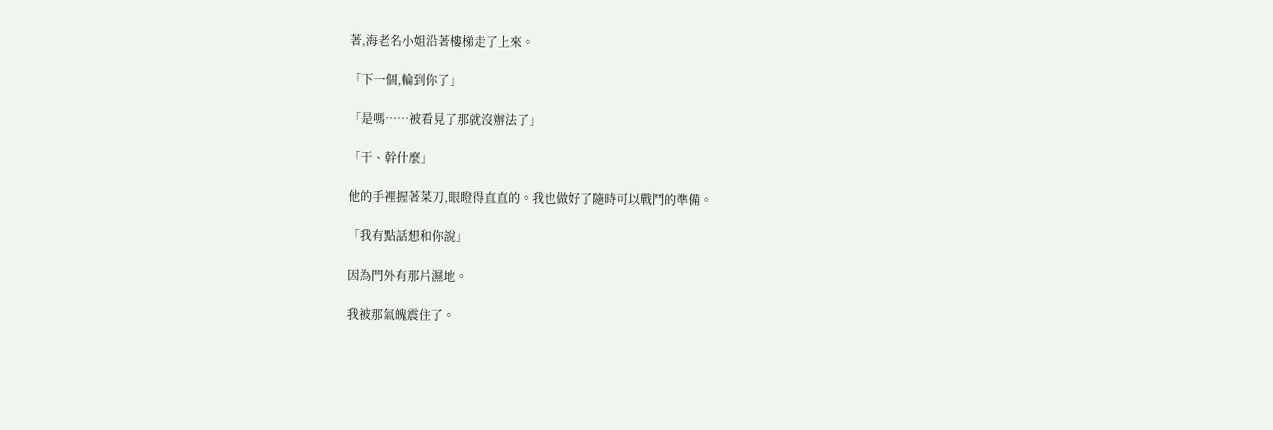著,海老名小姐沿著樓梯走了上來。

「下一個,輪到你了」

「是嗎……被看見了那就沒辦法了」

「干、幹什麼」

他的手裡握著菜刀,眼瞪得直直的。我也做好了隨時可以戰鬥的準備。

「我有點話想和你說」

因為門外有那片濕地。

我被那氣魄震住了。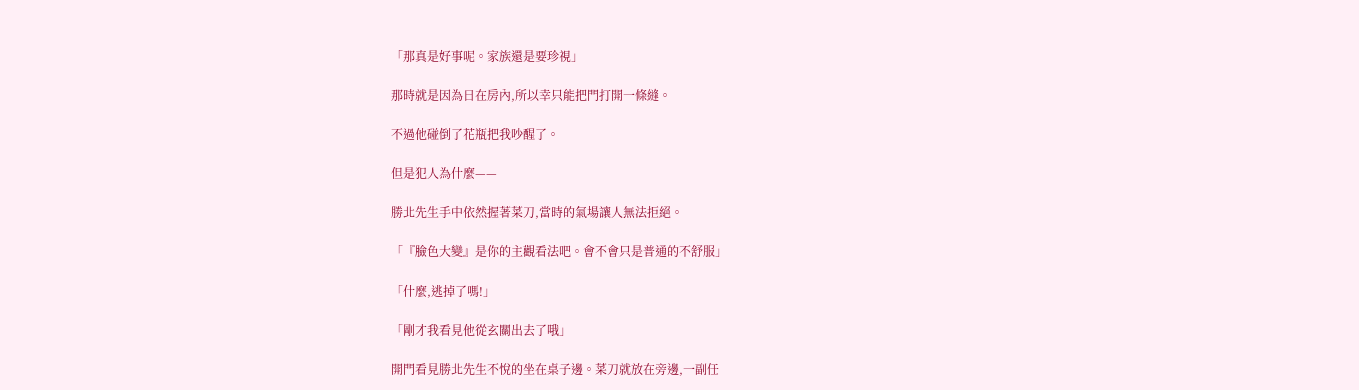「那真是好事呢。家族還是要珍視」

那時就是因為日在房內,所以幸只能把門打開一條縫。

不過他碰倒了花瓶把我吵醒了。

但是犯人為什麼——

勝北先生手中依然握著菜刀,當時的氣場讓人無法拒絕。

「『臉色大變』是你的主觀看法吧。會不會只是普通的不舒服」

「什麼,逃掉了嗎!」

「剛才我看見他從玄關出去了哦」

開門看見勝北先生不悅的坐在桌子邊。菜刀就放在旁邊,一副任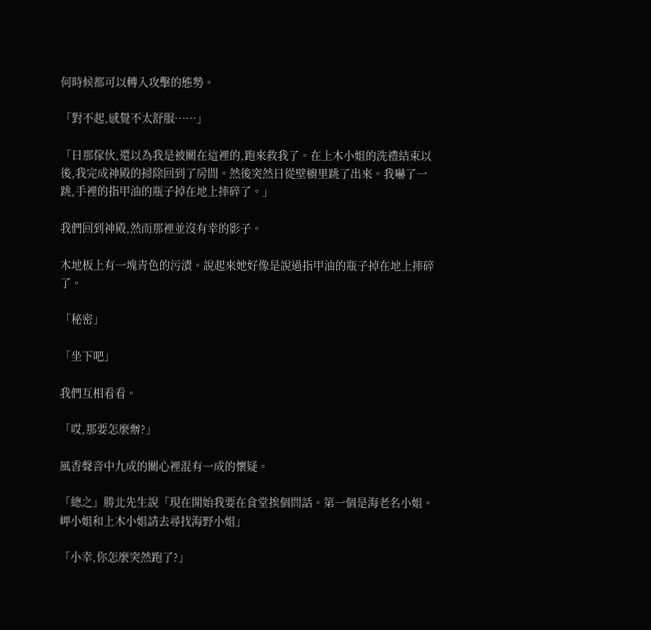何時候都可以轉入攻擊的態勢。

「對不起,感覺不太舒服……」

「日那傢伙,還以為我是被關在這裡的,跑來救我了。在上木小姐的洗禮結束以後,我完成神殿的掃除回到了房間。然後突然日從壁櫥里跳了出來。我嚇了一跳,手裡的指甲油的瓶子掉在地上摔碎了。」

我們回到神殿,然而那裡並沒有幸的影子。

木地板上有一塊青色的污漬。說起來她好像是說過指甲油的瓶子掉在地上摔碎了。

「秘密」

「坐下吧」

我們互相看看。

「哎,那要怎麼辦?」

風香聲音中九成的關心裡混有一成的懷疑。

「總之」勝北先生說「現在開始我要在食堂挨個問話。第一個是海老名小姐。岬小姐和上木小姐請去尋找海野小姐」

「小幸,你怎麼突然跑了?」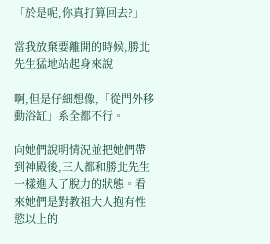「於是呢,你真打算回去?」

當我放棄要離開的時候,勝北先生猛地站起身來說

啊,但是仔細想像,「從門外移動浴缸」系全都不行。

向她們說明情況並把她們帶到神殿後,三人都和勝北先生一樣進入了脫力的狀態。看來她們是對教祖大人抱有性慾以上的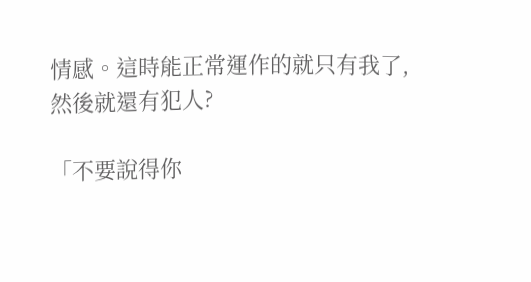情感。這時能正常運作的就只有我了,然後就還有犯人?

「不要說得你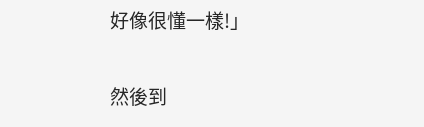好像很懂一樣!」

然後到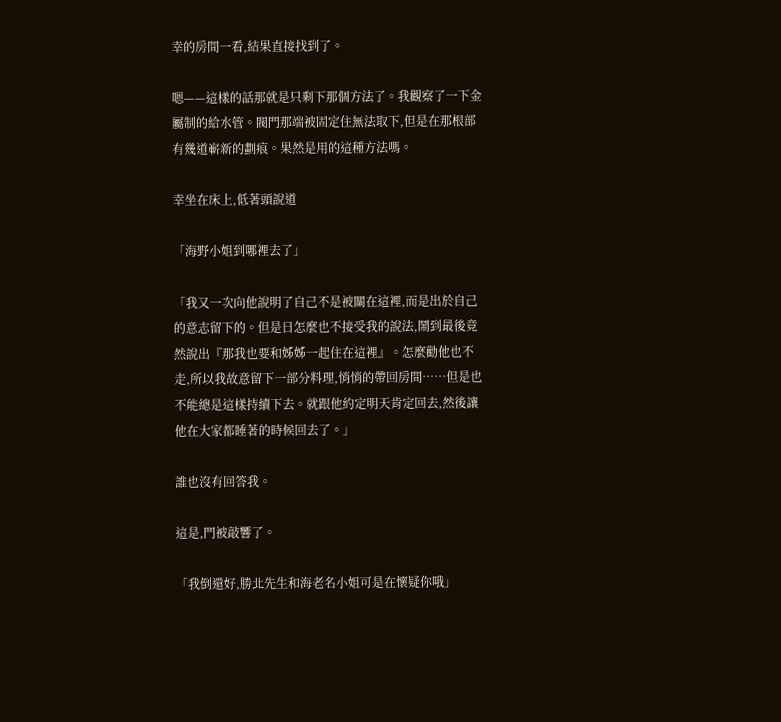幸的房間一看,結果直接找到了。

嗯——這樣的話那就是只剩下那個方法了。我觀察了一下金屬制的給水管。閥門那端被固定住無法取下,但是在那根部有幾道嶄新的劃痕。果然是用的這種方法嗎。

幸坐在床上,低著頭說道

「海野小姐到哪裡去了」

「我又一次向他說明了自己不是被關在這裡,而是出於自己的意志留下的。但是日怎麼也不接受我的說法,鬧到最後竟然說出『那我也要和姊姊一起住在這裡』。怎麼勸他也不走,所以我故意留下一部分料理,悄悄的帶回房間……但是也不能總是這樣持續下去。就跟他約定明天肯定回去,然後讓他在大家都睡著的時候回去了。」

誰也沒有回答我。

這是,門被敲響了。

「我倒還好,勝北先生和海老名小姐可是在懷疑你哦」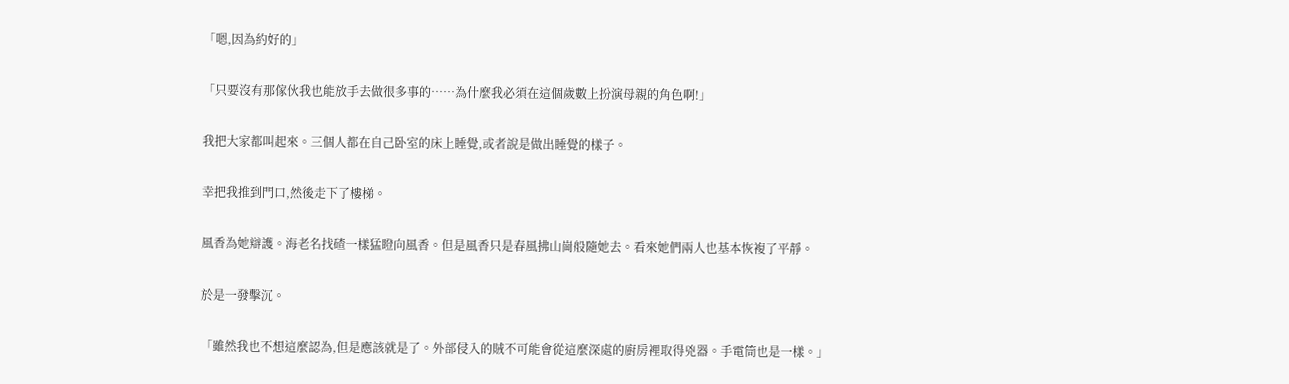「嗯,因為約好的」

「只要沒有那傢伙我也能放手去做很多事的……為什麼我必須在這個歲數上扮演母親的角色啊!」

我把大家都叫起來。三個人都在自己卧室的床上睡覺,或者說是做出睡覺的樣子。

幸把我推到門口,然後走下了樓梯。

風香為她辯護。海老名找碴一樣猛瞪向風香。但是風香只是春風拂山崗般隨她去。看來她們兩人也基本恢複了平靜。

於是一發擊沉。

「雖然我也不想這麼認為,但是應該就是了。外部侵入的賊不可能會從這麼深處的廚房裡取得兇器。手電筒也是一樣。」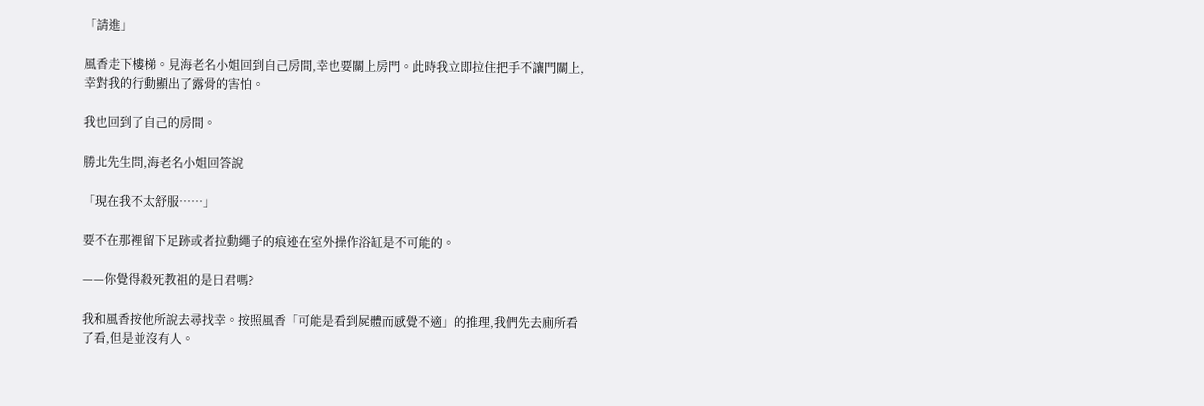「請進」

風香走下樓梯。見海老名小姐回到自己房間,幸也要關上房門。此時我立即拉住把手不讓門關上,幸對我的行動顯出了露骨的害怕。

我也回到了自己的房間。

勝北先生問,海老名小姐回答說

「現在我不太舒服……」

要不在那裡留下足跡或者拉動繩子的痕迹在室外操作浴缸是不可能的。

——你覺得殺死教祖的是日君嗎?

我和風香按他所說去尋找幸。按照風香「可能是看到屍體而感覺不適」的推理,我們先去廁所看了看,但是並沒有人。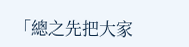「總之先把大家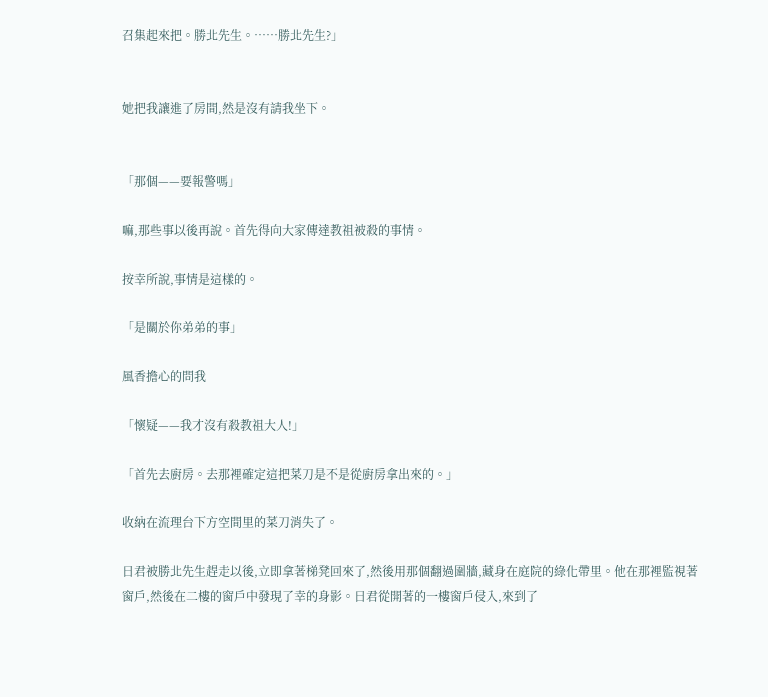召集起來把。勝北先生。……勝北先生?」


她把我讓進了房間,然是沒有請我坐下。


「那個——要報警嗎」

嘛,那些事以後再說。首先得向大家傳達教祖被殺的事情。

按幸所說,事情是這樣的。

「是關於你弟弟的事」

風香擔心的問我

「懷疑——我才沒有殺教祖大人!」

「首先去廚房。去那裡確定這把菜刀是不是從廚房拿出來的。」

收納在流理台下方空間里的菜刀消失了。

日君被勝北先生趕走以後,立即拿著梯凳回來了,然後用那個翻過圍牆,藏身在庭院的綠化帶里。他在那裡監視著窗戶,然後在二樓的窗戶中發現了幸的身影。日君從開著的一樓窗戶侵入,來到了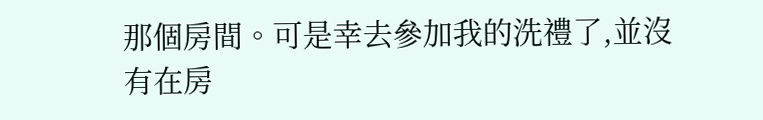那個房間。可是幸去參加我的洗禮了,並沒有在房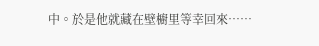中。於是他就藏在壁櫥里等幸回來……